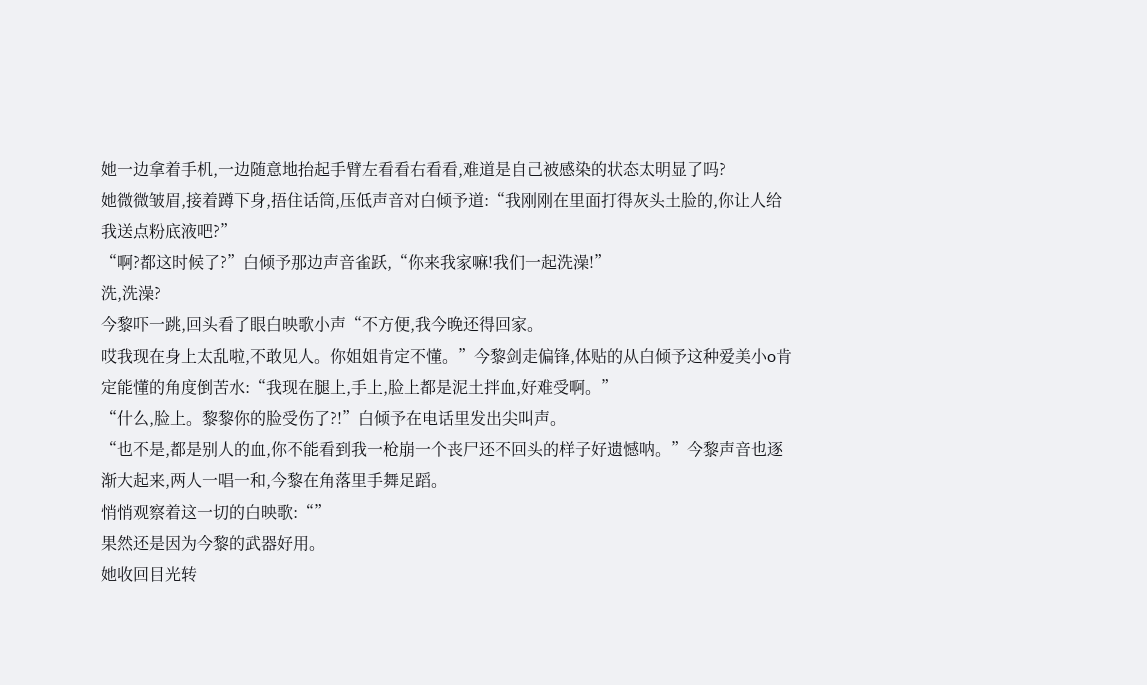她一边拿着手机,一边随意地抬起手臂左看看右看看,难道是自己被感染的状态太明显了吗?
她微微皱眉,接着蹲下身,捂住话筒,压低声音对白倾予道:“我刚刚在里面打得灰头土脸的,你让人给我送点粉底液吧?”
“啊?都这时候了?”白倾予那边声音雀跃,“你来我家嘛!我们一起洗澡!”
洗,洗澡?
今黎吓一跳,回头看了眼白映歌小声“不方便,我今晚还得回家。
哎我现在身上太乱啦,不敢见人。你姐姐肯定不懂。”今黎剑走偏锋,体贴的从白倾予这种爱美小o肯定能懂的角度倒苦水:“我现在腿上,手上,脸上都是泥土拌血,好难受啊。”
“什么,脸上。黎黎你的脸受伤了?!”白倾予在电话里发出尖叫声。
“也不是,都是别人的血,你不能看到我一枪崩一个丧尸还不回头的样子好遗憾呐。”今黎声音也逐渐大起来,两人一唱一和,今黎在角落里手舞足蹈。
悄悄观察着这一切的白映歌:“”
果然还是因为今黎的武器好用。
她收回目光转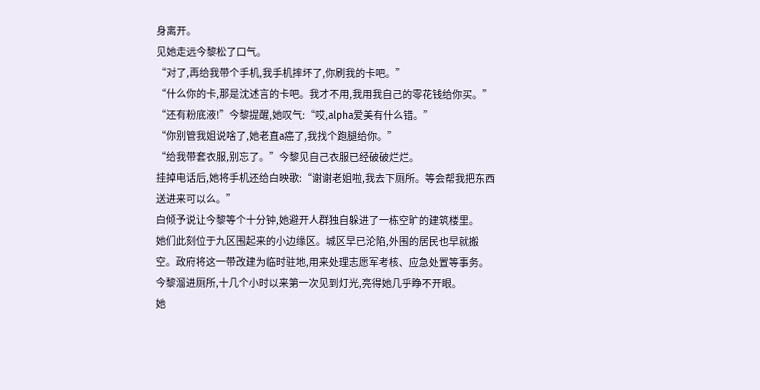身离开。
见她走远今黎松了口气。
“对了,再给我带个手机,我手机摔坏了,你刷我的卡吧。”
“什么你的卡,那是沈述言的卡吧。我才不用,我用我自己的零花钱给你买。”
“还有粉底液!”今黎提醒,她叹气:“哎,alpha爱美有什么错。”
“你别管我姐说啥了,她老直a癌了,我找个跑腿给你。”
“给我带套衣服,别忘了。”今黎见自己衣服已经破破烂烂。
挂掉电话后,她将手机还给白映歌:“谢谢老姐啦,我去下厕所。等会帮我把东西送进来可以么。”
白倾予说让今黎等个十分钟,她避开人群独自躲进了一栋空旷的建筑楼里。
她们此刻位于九区围起来的小边缘区。城区早已沦陷,外围的居民也早就搬空。政府将这一带改建为临时驻地,用来处理志愿军考核、应急处置等事务。
今黎溜进厕所,十几个小时以来第一次见到灯光,亮得她几乎睁不开眼。
她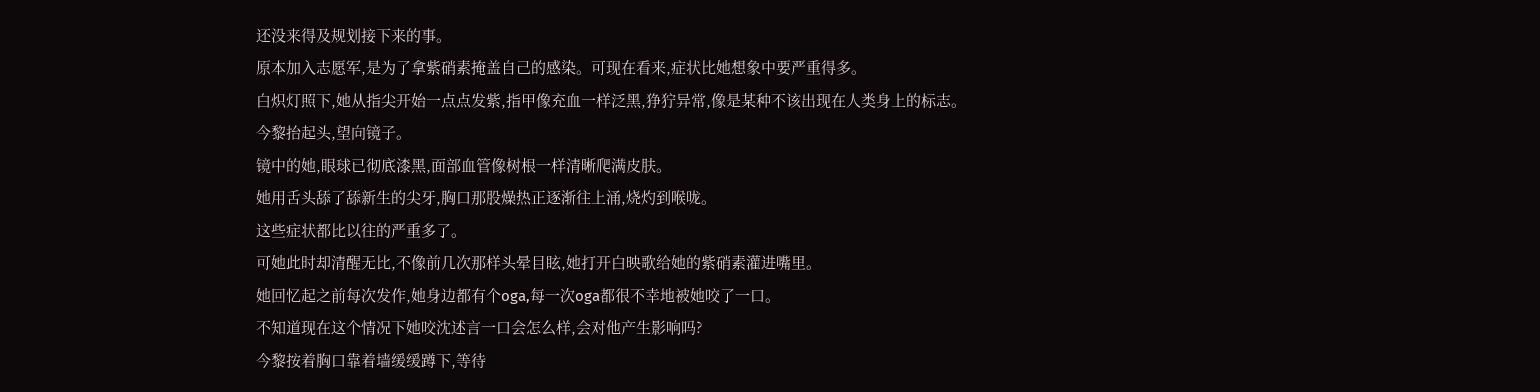还没来得及规划接下来的事。
原本加入志愿军,是为了拿紫硝素掩盖自己的感染。可现在看来,症状比她想象中要严重得多。
白炽灯照下,她从指尖开始一点点发紫,指甲像充血一样泛黑,狰狞异常,像是某种不该出现在人类身上的标志。
今黎抬起头,望向镜子。
镜中的她,眼球已彻底漆黑,面部血管像树根一样清晰爬满皮肤。
她用舌头舔了舔新生的尖牙,胸口那股燥热正逐渐往上涌,烧灼到喉咙。
这些症状都比以往的严重多了。
可她此时却清醒无比,不像前几次那样头晕目眩,她打开白映歌给她的紫硝素灌进嘴里。
她回忆起之前每次发作,她身边都有个oga,每一次oga都很不幸地被她咬了一口。
不知道现在这个情况下她咬沈述言一口会怎么样,会对他产生影响吗?
今黎按着胸口靠着墙缓缓蹲下,等待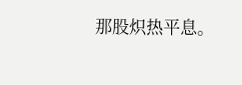那股炽热平息。